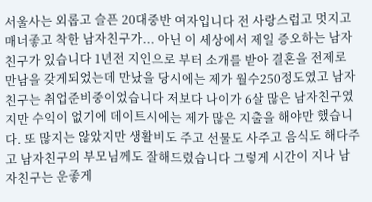서울사는 외롭고 슬픈 20대중반 여자입니다 전 사랑스럽고 멋지고 매너좋고 착한 남자친구가... 아닌 이 세상에서 제일 증오하는 남자친구가 있습니다 1년전 지인으로 부터 소개를 받아 결혼을 전제로 만남을 갖게되었는데 만났을 당시에는 제가 월수250정도였고 남자친구는 취업준비중이었습니다 저보다 나이가 6살 많은 남자친구였지만 수익이 없기에 데이트시에는 제가 많은 지출을 해야만 했습니다. 또 많지는 않았지만 생활비도 주고 선물도 사주고 음식도 해다주고 남자친구의 부모님께도 잘해드렸습니다 그렇게 시간이 지나 남자친구는 운좋게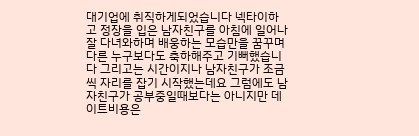대기업에 취직하게되었습니다 넥타이하고 정장을 입은 남자친구를 아침에 일어나 잘 다녀와하며 배웅하는 모습만을 꿈꾸며 다른 누구보다도 축하해주고 기뻐했습니다 그리고는 시간이지나 남자친구가 조금씩 자리를 잡기 시작했는데요 그럼에도 남자친구가 공부중일때보다는 아니지만 데이트비용은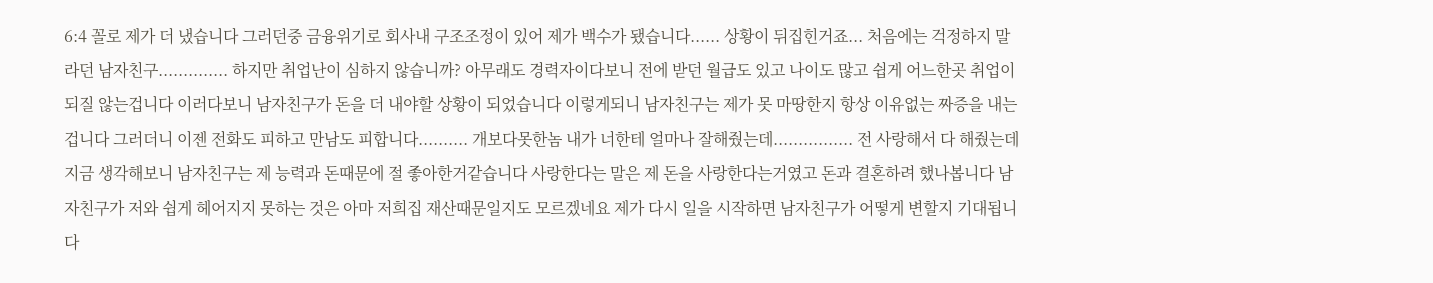6:4 꼴로 제가 더 냈습니다 그러던중 금융위기로 회사내 구조조정이 있어 제가 백수가 됐습니다...... 상황이 뒤집힌거죠... 처음에는 걱정하지 말라던 남자친구.............. 하지만 취업난이 심하지 않습니까? 아무래도 경력자이다보니 전에 받던 월급도 있고 나이도 많고 쉽게 어느한곳 취업이 되질 않는겁니다 이러다보니 남자친구가 돈을 더 내야할 상황이 되었습니다 이렇게되니 남자친구는 제가 못 마땅한지 항상 이유없는 짜증을 내는겁니다 그러더니 이젠 전화도 피하고 만남도 피합니다.......... 개보다못한놈 내가 너한테 얼마나 잘해줬는데................ 전 사랑해서 다 해줬는데 지금 생각해보니 남자친구는 제 능력과 돈때문에 절 좋아한거같습니다 사랑한다는 말은 제 돈을 사랑한다는거였고 돈과 결혼하려 했나봅니다 남자친구가 저와 쉽게 헤어지지 못하는 것은 아마 저희집 재산때문일지도 모르겠네요 제가 다시 일을 시작하면 남자친구가 어떻게 변할지 기대됩니다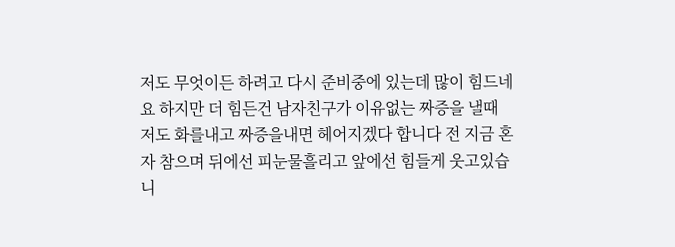저도 무엇이든 하려고 다시 준비중에 있는데 많이 힘드네요 하지만 더 힘든건 남자친구가 이유없는 짜증을 낼때 저도 화를내고 짜증을내면 헤어지겠다 합니다 전 지금 혼자 참으며 뒤에선 피눈물흘리고 앞에선 힘들게 웃고있습니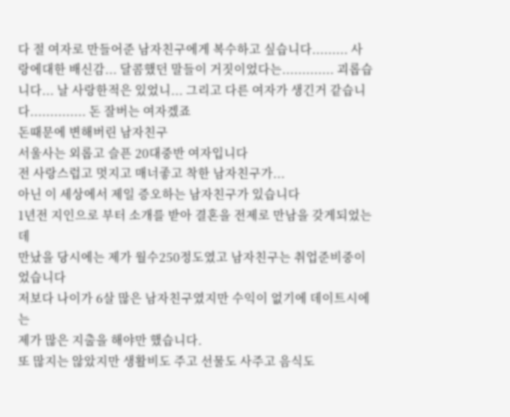다 절 여자로 만들어준 남자친구에게 복수하고 싶습니다......... 사랑에대한 배신감... 달콤했던 말들이 거짓이었다는............. 괴롭습니다... 날 사랑한적은 있었니... 그리고 다른 여자가 생긴거 같습니다.............. 돈 잘버는 여자겠죠
돈때문에 변해버린 남자친구
서울사는 외롭고 슬픈 20대중반 여자입니다
전 사랑스럽고 멋지고 매너좋고 착한 남자친구가...
아닌 이 세상에서 제일 증오하는 남자친구가 있습니다
1년전 지인으로 부터 소개를 받아 결혼을 전제로 만남을 갖게되었는데
만났을 당시에는 제가 월수250정도였고 남자친구는 취업준비중이었습니다
저보다 나이가 6살 많은 남자친구였지만 수익이 없기에 데이트시에는
제가 많은 지출을 해야만 했습니다.
또 많지는 않았지만 생활비도 주고 선물도 사주고 음식도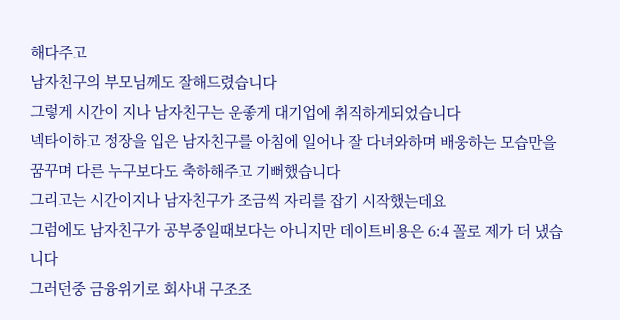해다주고
남자친구의 부모님께도 잘해드렸습니다
그렇게 시간이 지나 남자친구는 운좋게 대기업에 취직하게되었습니다
넥타이하고 정장을 입은 남자친구를 아침에 일어나 잘 다녀와하며 배웅하는 모습만을
꿈꾸며 다른 누구보다도 축하해주고 기뻐했습니다
그리고는 시간이지나 남자친구가 조금씩 자리를 잡기 시작했는데요
그럼에도 남자친구가 공부중일때보다는 아니지만 데이트비용은 6:4 꼴로 제가 더 냈습니다
그러던중 금융위기로 회사내 구조조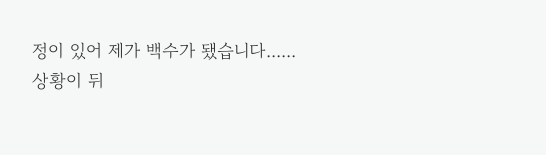정이 있어 제가 백수가 됐습니다......
상황이 뒤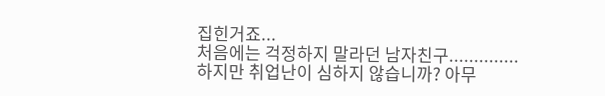집힌거죠...
처음에는 걱정하지 말라던 남자친구..............
하지만 취업난이 심하지 않습니까? 아무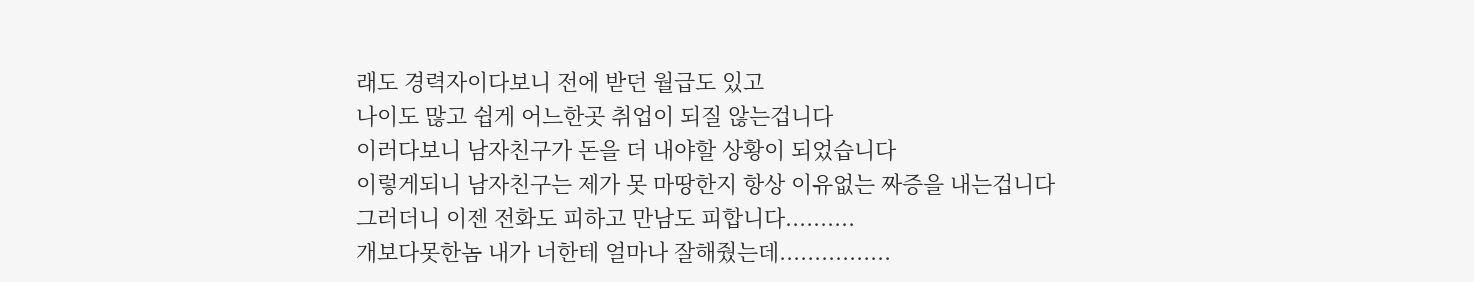래도 경력자이다보니 전에 받던 월급도 있고
나이도 많고 쉽게 어느한곳 취업이 되질 않는겁니다
이러다보니 남자친구가 돈을 더 내야할 상황이 되었습니다
이렇게되니 남자친구는 제가 못 마땅한지 항상 이유없는 짜증을 내는겁니다
그러더니 이젠 전화도 피하고 만남도 피합니다..........
개보다못한놈 내가 너한테 얼마나 잘해줬는데................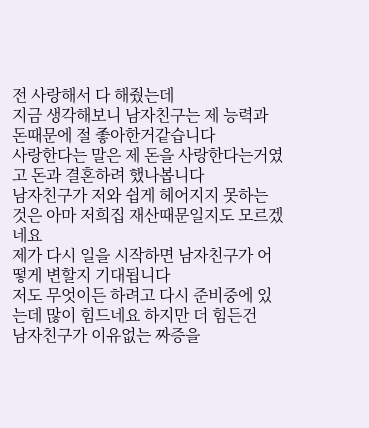전 사랑해서 다 해줬는데
지금 생각해보니 남자친구는 제 능력과 돈때문에 절 좋아한거같습니다
사랑한다는 말은 제 돈을 사랑한다는거였고 돈과 결혼하려 했나봅니다
남자친구가 저와 쉽게 헤어지지 못하는 것은 아마 저희집 재산때문일지도 모르겠네요
제가 다시 일을 시작하면 남자친구가 어떻게 변할지 기대됩니다
저도 무엇이든 하려고 다시 준비중에 있는데 많이 힘드네요 하지만 더 힘든건
남자친구가 이유없는 짜증을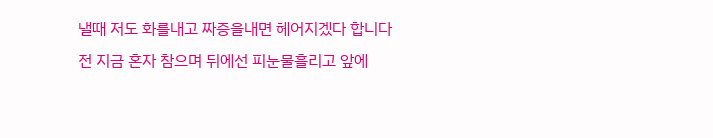낼때 저도 화를내고 짜증을내면 헤어지겠다 합니다
전 지금 혼자 참으며 뒤에선 피눈물흘리고 앞에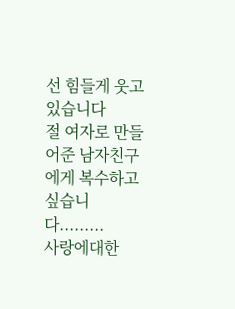선 힘들게 웃고있습니다
절 여자로 만들어준 남자친구에게 복수하고 싶습니다.........
사랑에대한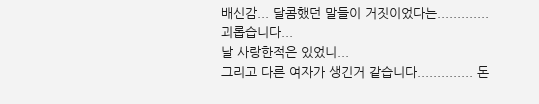배신감... 달콤했던 말들이 거짓이었다는.............
괴롭습니다...
날 사랑한적은 있었니...
그리고 다른 여자가 생긴거 같습니다.............. 돈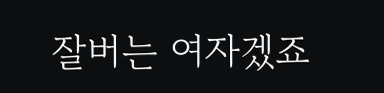잘버는 여자겠죠